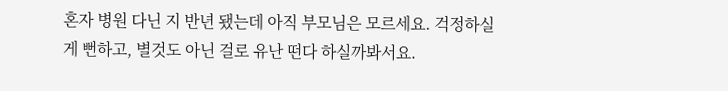혼자 병원 다닌 지 반년 됐는데 아직 부모님은 모르세요. 걱정하실 게 뻔하고, 별것도 아닌 걸로 유난 떤다 하실까봐서요.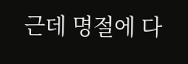근데 명절에 다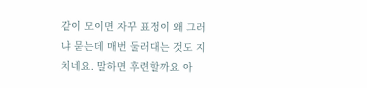같이 모이면 자꾸 표정이 왜 그러냐 묻는데 매번 둘러대는 것도 지치네요. 말하면 후련할까요 아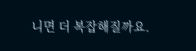니면 더 복잡해질까요.